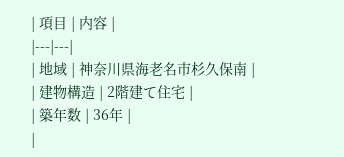| 項目 | 内容 |
|---|---|
| 地域 | 神奈川県海老名市杉久保南 |
| 建物構造 | 2階建て住宅 |
| 築年数 | 36年 |
|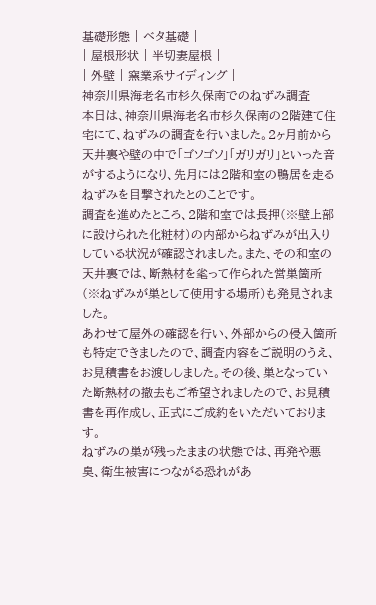基礎形態 | ベタ基礎 |
| 屋根形状 | 半切妻屋根 |
| 外壁 | 窯業系サイディング |
神奈川県海老名市杉久保南でのねずみ調査
本日は、神奈川県海老名市杉久保南の2階建て住宅にて、ねずみの調査を行いました。2ヶ月前から天井裏や壁の中で「ゴソゴソ」「ガリガリ」といった音がするようになり、先月には2階和室の鴨居を走るねずみを目撃されたとのことです。
調査を進めたところ、2階和室では長押(※壁上部に設けられた化粧材)の内部からねずみが出入りしている状況が確認されました。また、その和室の天井裏では、断熱材を毟って作られた営巣箇所(※ねずみが巣として使用する場所)も発見されました。
あわせて屋外の確認を行い、外部からの侵入箇所も特定できましたので、調査内容をご説明のうえ、お見積書をお渡ししました。その後、巣となっていた断熱材の撤去もご希望されましたので、お見積書を再作成し、正式にご成約をいただいております。
ねずみの巣が残ったままの状態では、再発や悪臭、衛生被害につながる恐れがあ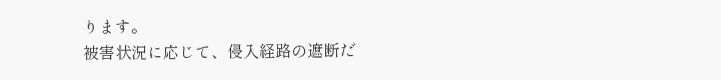ります。
被害状況に応じて、侵入経路の遮断だ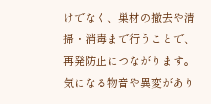けでなく、巣材の撤去や清掃・消毒まで行うことで、再発防止につながります。
気になる物音や異変があり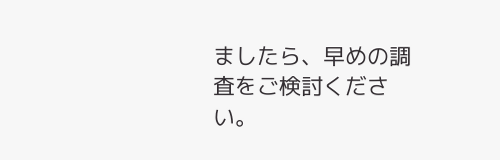ましたら、早めの調査をご検討ください。